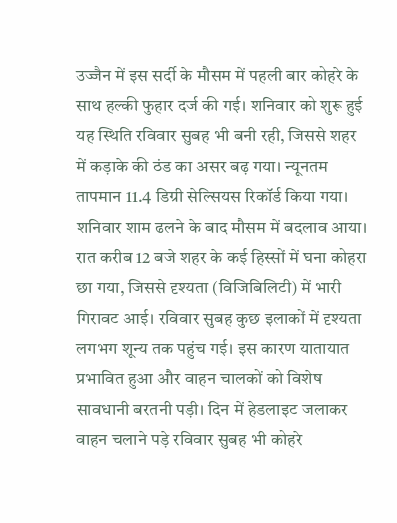उज्जैन में इस सर्दी के मौसम में पहली बार कोहरे के साथ हल्की फुहार दर्ज की गई। शनिवार को शुरू हुई यह स्थिति रविवार सुबह भी बनी रही, जिससे शहर में कड़ाके की ठंड का असर बढ़ गया। न्यूनतम तापमान 11.4 डिग्री सेल्सियस रिकॉर्ड किया गया। शनिवार शाम ढलने के बाद मौसम में बदलाव आया। रात करीब 12 बजे शहर के कई हिस्सों में घना कोहरा छा गया, जिससे दृश्यता (विजिबिलिटी) में भारी गिरावट आई। रविवार सुबह कुछ इलाकों में दृश्यता लगभग शून्य तक पहुंच गई। इस कारण यातायात प्रभावित हुआ और वाहन चालकों को विशेष सावधानी बरतनी पड़ी। दिन में हेडलाइट जलाकर वाहन चलाने पड़े रविवार सुबह भी कोहरे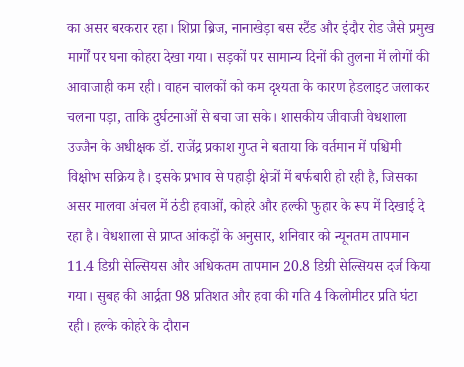का असर बरकरार रहा। शिप्रा ब्रिज, नानाखेड़ा बस स्टैंड और इंदौर रोड जैसे प्रमुख मार्गों पर घना कोहरा देखा गया। सड़कों पर सामान्य दिनों की तुलना में लोगों की आवाजाही कम रही। वाहन चालकों को कम दृश्यता के कारण हेडलाइट जलाकर चलना पड़ा, ताकि दुर्घटनाओं से बचा जा सके। शासकीय जीवाजी वेधशाला उज्जैन के अधीक्षक डॉ. राजेंद्र प्रकाश गुप्त ने बताया कि वर्तमान में पश्चिमी विक्षोभ सक्रिय है। इसके प्रभाव से पहाड़ी क्षेत्रों में बर्फबारी हो रही है, जिसका असर मालवा अंचल में ठंडी हवाओं, कोहरे और हल्की फुहार के रूप में दिखाई दे रहा है। वेधशाला से प्राप्त आंकड़ों के अनुसार, शनिवार को न्यूनतम तापमान 11.4 डिग्री सेल्सियस और अधिकतम तापमान 20.8 डिग्री सेल्सियस दर्ज किया गया। सुबह की आर्द्रता 98 प्रतिशत और हवा की गति 4 किलोमीटर प्रति घंटा रही। हल्के कोहरे के दौरान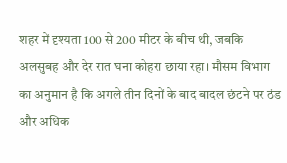शहर में दृश्यता 100 से 200 मीटर के बीच थी, जबकि अलसुबह और देर रात घना कोहरा छाया रहा। मौसम विभाग का अनुमान है कि अगले तीन दिनों के बाद बादल छंटने पर ठंड और अधिक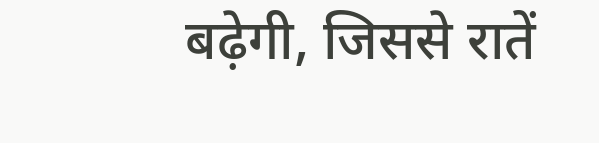बढ़ेगी, जिससे रातें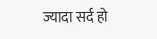ज्यादा सर्द हो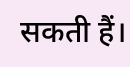सकती हैं।